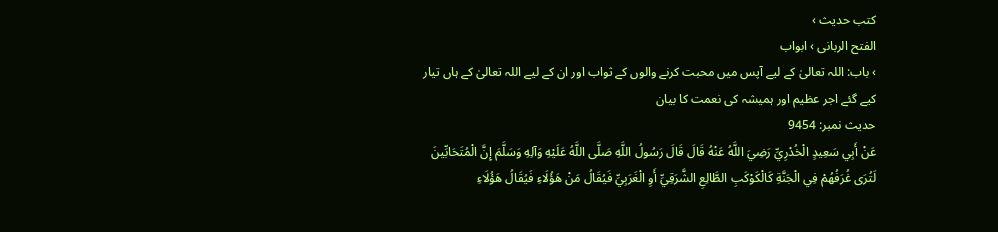کتب حدیث ›
الفتح الربانی › ابواب
› باب: اللہ تعالیٰ کے لیے آپس میں محبت کرنے والوں کے ثواب اور ان کے لیے اللہ تعالیٰ کے ہاں تیار کیے گئے اجر عظیم اور ہمیشہ کی نعمت کا بیان
حدیث نمبر: 9454
عَنْ أَبِي سَعِيدٍ الْخُدْرِيِّ رَضِيَ اللَّهُ عَنْهُ قَالَ قَالَ رَسُولُ اللَّهِ صَلَّى اللَّهُ عَلَيْهِ وَآلِهِ وَسَلَّمَ إِنَّ الْمُتَحَابِّينَ لَتُرَى غُرَفُهُمْ فِي الْجَنَّةِ كَالْكَوْكَبِ الطَّالِعِ الشَّرَقِيِّ أَوِ الْغَرَبِيِّ فَيُقَالُ مَنْ هَؤُلَاءِ فَيُقَالُ هَؤُلَاءِ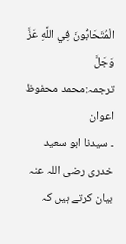الْمُتَحَابُّونَ فِي اللَّهِ عَزَّ وَجَلَّ
ترجمہ:محمد محفوظ اعوان
۔ سیدنا ابو سعید خدری رضی اللہ عنہ بیان کرتے ہیں کہ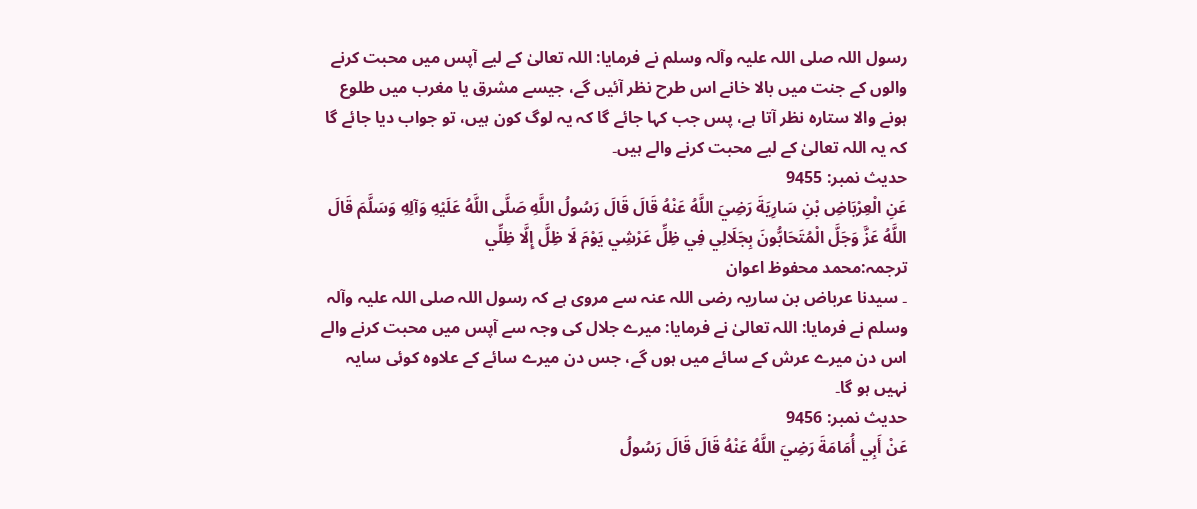رسول اللہ صلی اللہ علیہ وآلہ وسلم نے فرمایا: اللہ تعالیٰ کے لیے آپس میں محبت کرنے والوں کے جنت میں بالا خانے اس طرح نظر آئیں گے، جیسے مشرق یا مغرب میں طلوع ہونے والا ستارہ نظر آتا ہے، پس جب کہا جائے گا کہ یہ لوگ کون ہیں، تو جواب دیا جائے گا کہ یہ اللہ تعالیٰ کے لیے محبت کرنے والے ہیں۔
حدیث نمبر: 9455
عَنِ الْعِرْبَاضِ بْنِ سَارِيَةَ رَضِيَ اللَّهُ عَنْهُ قَالَ قَالَ رَسُولُ اللَّهِ صَلَّى اللَّهُ عَلَيْهِ وَآلِهِ وَسَلَّمَ قَالَ اللَّهُ عَزَّ وَجَلَّ الْمُتَحَابُّونَ بِجَلَالِي فِي ظِلِّ عَرْشِي يَوْمَ لَا ظِلَّ إِلَّا ظِلِّي
ترجمہ:محمد محفوظ اعوان
۔ سیدنا عرباض بن ساریہ رضی اللہ عنہ سے مروی ہے کہ رسول اللہ صلی اللہ علیہ وآلہ وسلم نے فرمایا: اللہ تعالیٰ نے فرمایا: میرے جلال کی وجہ سے آپس میں محبت کرنے والے اس دن میرے عرش کے سائے میں ہوں گے، جس دن میرے سائے کے علاوہ کوئی سایہ نہیں ہو گا۔
حدیث نمبر: 9456
عَنْ أَبِي أُمَامَةَ رَضِيَ اللَّهُ عَنْهُ قَالَ قَالَ رَسُولُ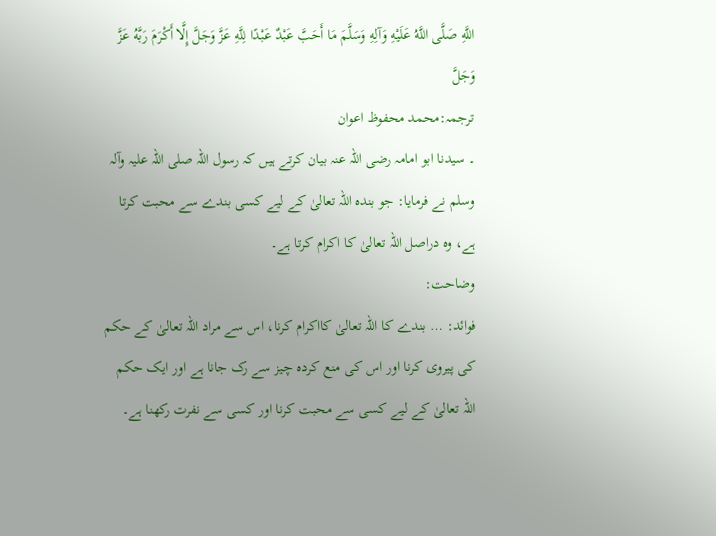اللَّهِ صَلَّى اللَّهُ عَلَيْهِ وَآلِهِ وَسَلَّمَ مَا أَحَبَّ عَبْدٌ عَبْدًا لِلَّهِ عَزَّ وَجَلَّ إِلَّا أَكْرَمَ رَبَّهُ عَزَّ وَجَلَّ
ترجمہ:محمد محفوظ اعوان
۔ سیدنا ابو امامہ رضی اللہ عنہ بیان کرتے ہیں کہ رسول اللہ صلی اللہ علیہ وآلہ وسلم نے فرمایا: جو بندہ اللہ تعالیٰ کے لیے کسی بندے سے محبت کرتا ہے، وہ دراصل اللہ تعالیٰ کا اکرام کرتا ہے۔
وضاحت:
فوائد: … بندے کا اللہ تعالیٰ کااکرام کرنا، اس سے مراد اللہ تعالیٰ کے حکم کی پیروی کرنا اور اس کی منع کردہ چیز سے رک جانا ہے اور ایک حکم اللہ تعالیٰ کے لیے کسی سے محبت کرنا اور کسی سے نفرت رکھنا ہے۔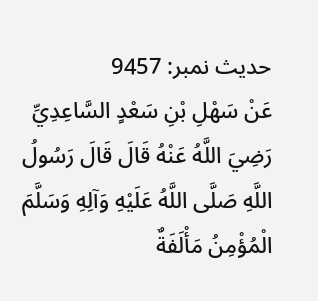حدیث نمبر: 9457
عَنْ سَهْلِ بْنِ سَعْدٍ السَّاعِدِيِّ رَضِيَ اللَّهُ عَنْهُ قَالَ قَالَ رَسُولُ اللَّهِ صَلَّى اللَّهُ عَلَيْهِ وَآلِهِ وَسَلَّمَ الْمُؤْمِنُ مَأْلَفَةٌ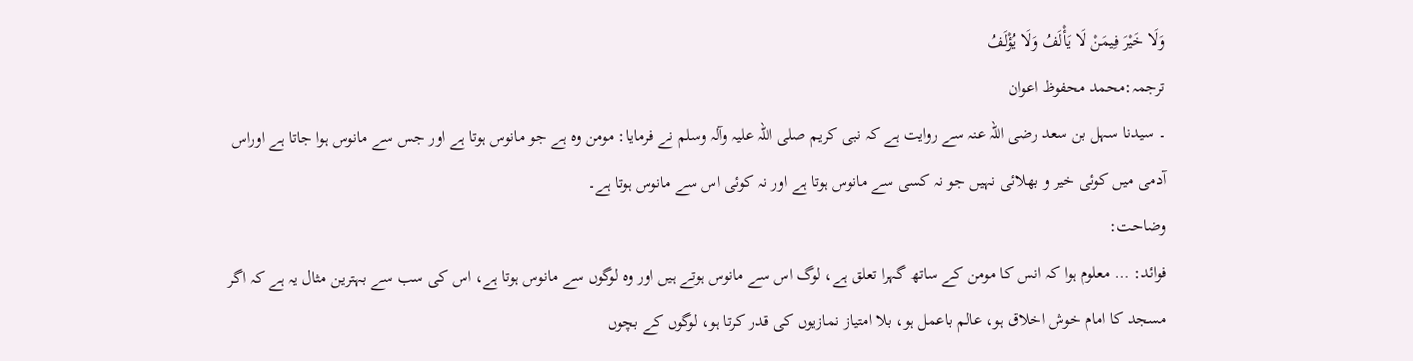وَلَا خَيْرَ فِيمَنْ لَا يَأْلَفُ وَلَا يُؤْلَفُ
ترجمہ:محمد محفوظ اعوان
۔ سیدنا سہل بن سعد رضی اللہ عنہ سے روایت ہے کہ نبی کریم صلی اللہ علیہ وآلہ وسلم نے فرمایا: مومن وہ ہے جو مانوس ہوتا ہے اور جس سے مانوس ہوا جاتا ہے اوراس آدمی میں کوئی خیر و بھلائی نہیں جو نہ کسی سے مانوس ہوتا ہے اور نہ کوئی اس سے مانوس ہوتا ہے۔
وضاحت:
فوائد: … معلوم ہوا کہ انس کا مومن کے ساتھ گہرا تعلق ہے، لوگ اس سے مانوس ہوتے ہیں اور وہ لوگوں سے مانوس ہوتا ہے، اس کی سب سے بہترین مثال یہ ہے کہ اگر مسجد کا امام خوش اخلاق ہو، عالم باعمل ہو، بلا امتیاز نمازیوں کی قدر کرتا ہو، لوگوں کے بچوں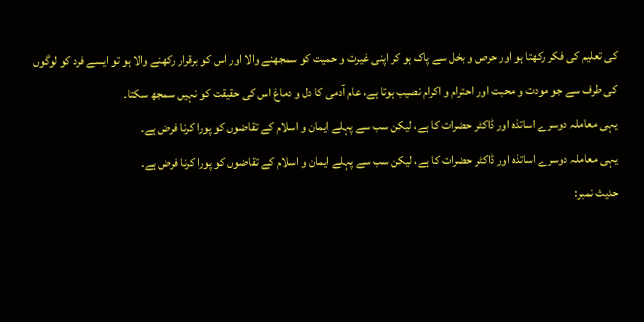کی تعلیم کی فکر رکھتا ہو اور حرص و بخل سے پاک ہو کر اپنی غیرت و حمیت کو سمجھنے والا اور اس کو برقرار رکھنے والا ہو تو ایسے فرد کو لوگوں کی طرف سے جو مودت و محبت اور احترام و اکرام نصیب ہوتا ہے، عام آدمی کا دل و دماغ اس کی حقیقت کو نہیں سمجھ سکتا۔
یہی معاملہ دوسرے اساتذہ اور ڈاکٹر حضرات کا ہے، لیکن سب سے پہلے ایمان و اسلام کے تقاضوں کو پورا کرنا فرض ہے۔
یہی معاملہ دوسرے اساتذہ اور ڈاکٹر حضرات کا ہے، لیکن سب سے پہلے ایمان و اسلام کے تقاضوں کو پورا کرنا فرض ہے۔
حدیث نمبر: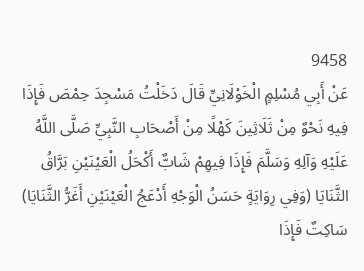9458
عَنْ أَبِي مُسْلِمٍ الْخَوْلَانِيِّ قَالَ دَخَلْتُ مَسْجِدَ حِمْصَ فَإِذَا فِيهِ نَحْوٌ مِنْ ثَلَاثِينَ كَهْلًا مِنْ أَصْحَابِ النَّبِيِّ صَلَّى اللَّهُ عَلَيْهِ وَآلِهِ وَسَلَّمَ فَإِذَا فِيهِمْ شَابٌّ أَكْحَلُ الْعَيْنَيْنِ بَرَّاقُ الثَّنَايَا (وَفِي رِوَايَةٍ حَسَنُ الْوَجْهِ أَدْعَجُ الْعَيْنَيْنِ أَغَرُّ الثَّنَايَا) سَاكِتٌ فَإِذَا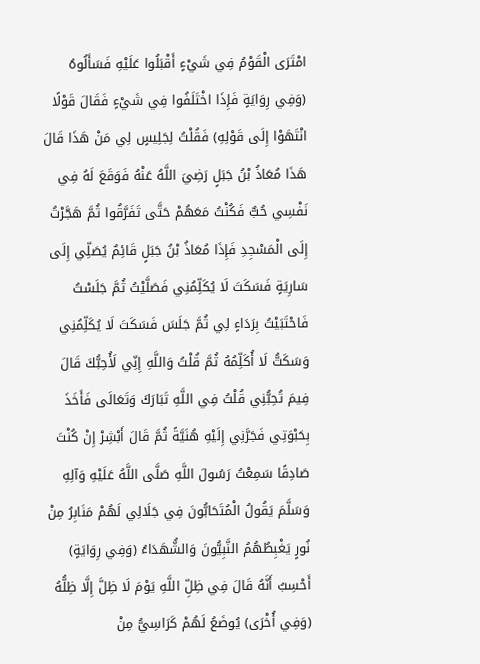امْتَرَى الْقَوْمُ فِي شَيْءٍ أَقْبَلُوا عَلَيْهِ فَسَأَلُوهُ (وَفِي رِوَايَةٍ فَإِذَا اخْتَلَفُوا فِي شَيْءٍ فَقَالَ قَوْلًا انْتَهَوْا إِلَى قَوْلِهِ) فَقُلْتُ لِجَلِيسٍ لِي مَنْ هَذَا قَالَ هَذَا مُعَاذُ بْنُ جَبَلٍ رَضِيَ اللَّهُ عَنْهُ فَوَقَعَ لَهُ فِي نَفْسِي حُبٌّ فَكُنْتُ مَعَهُمْ حَتَّى تَفَرَّقُوا ثُمَّ هَجَّرْتُ إِلَى الْمَسْجِدِ فَإِذَا مُعَاذُ بْنُ جَبَلٍ قَائِمٌ يُصَلِّي إِلَى سَارِيَةٍ فَسَكَتَ لَا يُكَلِّمُنِي فَصَلَّيْتُ ثُمَّ جَلَسْتُ فَاحْتَبَيْتُ بِرَدَاءٍ لِي ثُمَّ جَلَسَ فَسَكَتَ لَا يُكَلِّمُنِي وَسَكَتُّ لَا أُكَلِّمُهُ ثُمَّ قُلْتُ وَاللَّهِ إِنِّي لَأُحِبُّكَ قَالَ فِيمَ تُحِبُّنِي قُلْتُ فِي اللَّهِ تَبَارَكَ وَتَعَالَى فَأَخَذَ بِحَبْوَتِي فَجَرَّنِي إِلَيْهِ هُنَيَّةً ثُمَّ قَالَ أَبْشِرْ إِنْ كُنْتَ صَادِقًا سَمِعْتُ رَسُولَ اللَّهِ صَلَّى اللَّهُ عَلَيْهِ وَآلِهِ وَسَلَّمَ يَقُولُ الْمُتَحَابُّونَ فِي جَلَالِي لَهُمْ مَنَابِرُ مِنْ نُورٍ يَغْبِطُهُمُ النَّبِيُّونَ وَالشُّهَدَاءُ (وَفِي رِوَايَةٍ) أَحْسِبُ أَنَّهُ قَالَ فِي ظِلِّ اللَّهِ يَوْمَ لَا ظِلَّ إِلَّا ظِلُّهُ (وَفِي أُخْرَى) يُوضَعُ لَهُمْ كَرَاسِيُّ مِنْ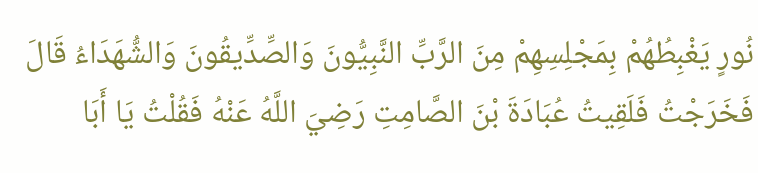نُورٍ يَغْبِطُهُمْ بِمَجْلِسِهِمْ مِنَ الرَّبِّ النَّبِيُّونَ وَالصِّدِّيقُونَ وَالشُّهَدَاءُ قَالَ فَخَرَجْتُ فَلَقِيتُ عُبَادَةَ بْنَ الصَّامِتِ رَضِيَ اللَّهُ عَنْهُ فَقُلْتُ يَا أَبَا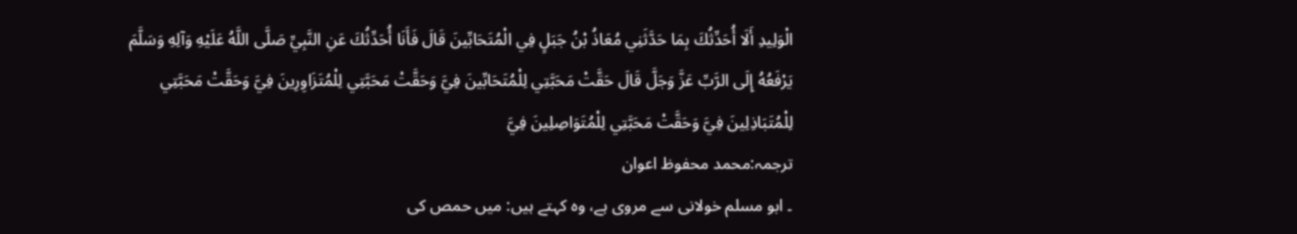الْوَلِيدِ أَلَا أُحَدِّثُكَ بِمَا حَدَّثَنِي مُعَاذُ بْنُ جَبَلٍ فِي الْمُتَحَابِّينَ قَالَ فَأَنَا أُحَدِّثُكَ عَنِ النَّبِيِّ صَلَّى اللَّهُ عَلَيْهِ وَآلِهِ وَسَلَّمَ يَرْفَعُهُ إِلَى الرَّبِّ عَزَّ وَجَلَّ قَالَ حَقَّتْ مَحَبَّتِي لِلْمُتَحَابِّينَ فِيَّ وَحَقَّتْ مَحَبَّتِي لِلْمُتَزَاوِرِينَ فِيَّ وَحَقَّتْ مَحَبَّتِي لِلْمُتَبَاذِلِينَ فِيَّ وَحَقَّتْ مَحَبَّتِي لِلْمُتَوَاصِلِينَ فِيَّ
ترجمہ:محمد محفوظ اعوان
۔ ابو مسلم خولانی سے مروی ہے، وہ کہتے ہیں: میں حمص کی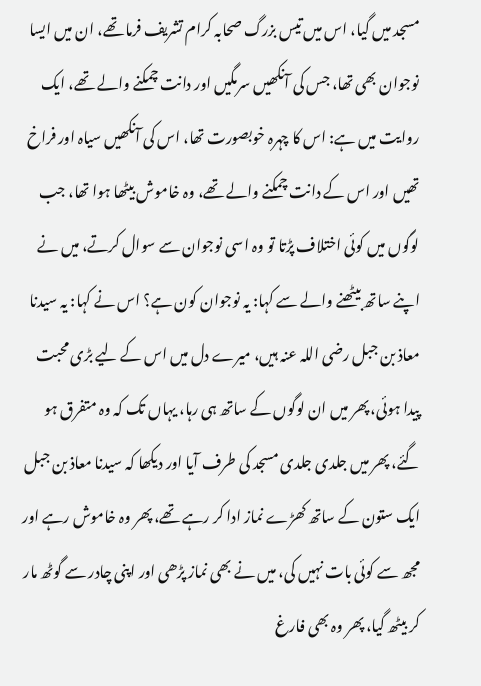مسجد میں گیا، اس میں تیس بزرگ صحابہ کرام تشریف فرما تھے، ان میں ایسا نوجوان بھی تھا، جس کی آنکھیں سرمگیں اور دانت چمکنے والے تھے، ایک روایت میں ہے: اس کا چہرہ خوبصورت تھا، اس کی آنکھیں سیاہ اور فراخ تھیں اور اس کے دانت چمکنے والے تھے، وہ خاموش بیٹھا ہوا تھا، جب لوگوں میں کوئی اختلاف پڑتا تو وہ اسی نوجوان سے سوال کرتے، میں نے اپنے ساتھ بیٹھنے والے سے کہا: یہ نوجوان کون ہے؟ اس نے کہا: یہ سیدنا معاذ بن جبل رضی اللہ عنہ ہیں، میرے دل میں اس کے لیے بڑی محبت پیدا ہوئی، پھر میں ان لوگوں کے ساتھ ہی رہا، یہاں تک کہ وہ متفرق ہو گئے، پھر میں جلدی جلدی مسجد کی طرف آیا اور دیکھا کہ سیدنا معاذ بن جبل ایک ستون کے ساتھ کھڑے نماز ادا کر رہے تھے، پھر وہ خاموش رہے اور مجھ سے کوئی بات نہیں کی، میں نے بھی نماز پڑھی اور اپنی چادر سے گوٹھ مار کر بیٹھ گیا، پھر وہ بھی فارغ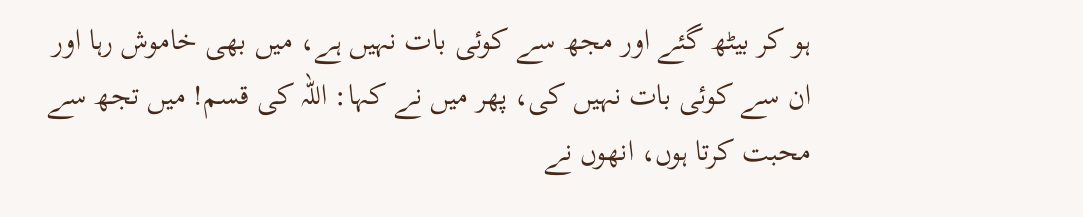ہو کر بیٹھ گئے اور مجھ سے کوئی بات نہیں ہے، میں بھی خاموش رہا اور ان سے کوئی بات نہیں کی، پھر میں نے کہا: اللہ کی قسم! میں تجھ سے محبت کرتا ہوں، انھوں نے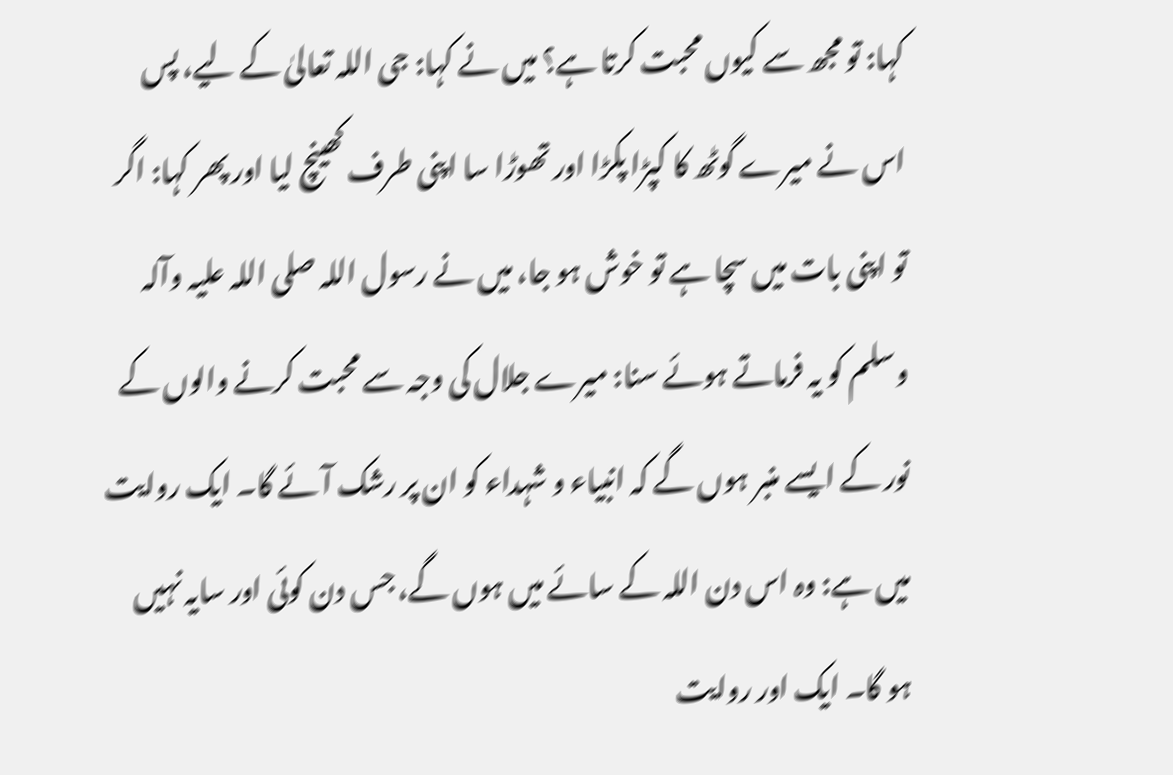کہا: تو مجھ سے کیوں محبت کرتا ہے؟ میں نے کہا: جی اللہ تعالیٰ کے لیے، پس اس نے میرے گوٹھ کا کپڑا پکڑا اور تھوڑا سا اپنی طرف کھینچ لیا اور پھر کہا: اگر تو اپنی بات میں سچا ہے تو خوش ہو جا، میں نے رسول اللہ صلی اللہ علیہ وآلہ وسلم کو یہ فرماتے ہوئے سنا: میرے جلال کی وجہ سے محبت کرنے والوں کے نور کے ایسے منبر ہوں گے کہ انبیاء و شہداء کو ان پر رشک آئے گا۔ ایک روایت میں ہے: وہ اس دن اللہ کے سائے میں ہوں گے، جس دن کوئی اور سایہ نہیں ہو گا۔ ایک اور روایت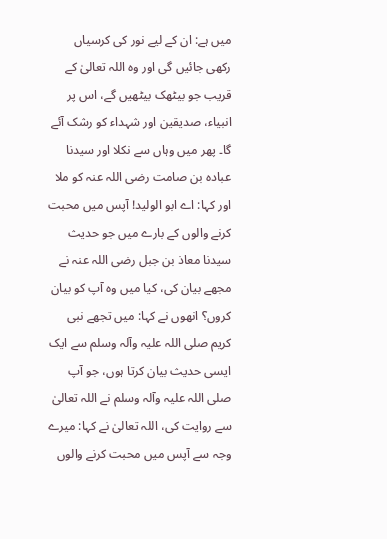میں ہے: ان کے لیے نور کی کرسیاں رکھی جائیں گی اور وہ اللہ تعالیٰ کے قریب جو بیٹھک بیٹھیں گے، اس پر انبیاء، صدیقین اور شہداء کو رشک آئے گا۔ پھر میں وہاں سے نکلا اور سیدنا عبادہ بن صامت رضی اللہ عنہ کو ملا اور کہا: اے ابو الولید! آپس میں محبت کرنے والوں کے بارے میں جو حدیث سیدنا معاذ بن جبل رضی اللہ عنہ نے مجھے بیان کی، کیا میں وہ آپ کو بیان کروں؟ انھوں نے کہا: میں تجھے نبی کریم صلی اللہ علیہ وآلہ وسلم سے ایک ایسی حدیث بیان کرتا ہوں، جو آپ صلی اللہ علیہ وآلہ وسلم نے اللہ تعالیٰ سے روایت کی، اللہ تعالیٰ نے کہا: میرے وجہ سے آپس میں محبت کرنے والوں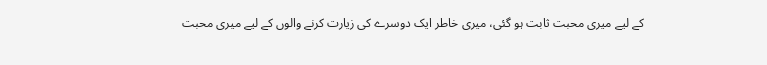کے لیے میری محبت ثابت ہو گئی، میری خاطر ایک دوسرے کی زیارت کرنے والوں کے لیے میری محبت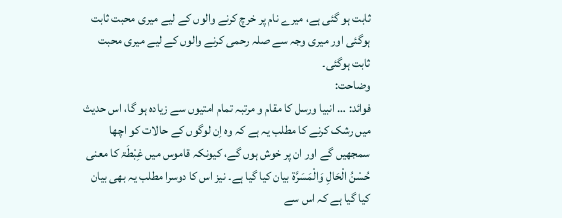ثابت ہو گئی ہے، میرے نام پر خرچ کرنے والوں کے لیے میری محبت ثابت ہوگئی اور میری وجہ سے صلہ رحمی کرنے والوں کے لیے میری محبت ثابت ہوگئی۔
وضاحت:
فوائد: … انبیا ورسل کا مقام و مرتبہ تمام امتیوں سے زیادہ ہو گا، اس حدیث میں رشک کرنے کا مطلب یہ ہے کہ وہ اِن لوگوں کے حالات کو اچھا سمجھیں گے اور ان پر خوش ہوں گے، کیونکہ قاموس میں غِبْطَۃ کا معنی حُسْنُ الْحَالِ وَالْمَسَرَّۃ بیان کیا گیا ہے۔ نیز اس کا دوسرا مطلب یہ بھی بیان کیا گیا ہے کہ اس سے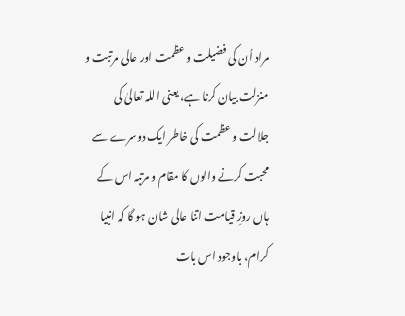مراد اُن کی فضیلت و عظمت اور عالی مرتبت و منزلت بیان کرنا ہے، یعنی اللہ تعالیٰ کی جلالت و عظمت کی خاطر ایک دوسرے سے محبت کرنے والوں کا مقام و مرتبہ اس کے ہاں روزِ قیامت اتنا عالی شان ہو گا کہ انبیا کرام، باوجود اس بات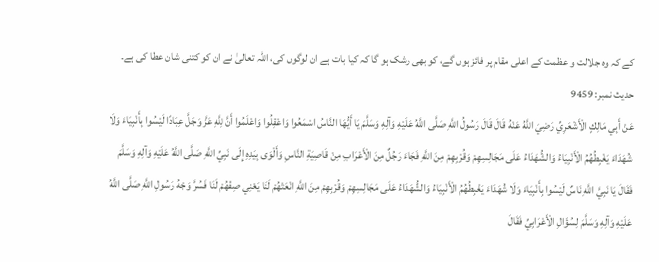کے کہ وہ جلالت و عظمت کے اعلی مقام پر فائز ہوں گے، کو بھی رشک ہو گا کہ کیا بات ہے ان لوگوں کی، اللہ تعالیٰ نے ان کو کتنی شان عطا کی ہے۔
حدیث نمبر: 9459
عَنْ أَبِي مَالِكٍ الْأَشْعَرِيِّ رَضِيَ اللَّهُ عَنْهُ قَالَ قَالَ رَسُولُ اللَّهِ صَلَّى اللَّهُ عَلَيْهِ وَآلِهِ وَسَلَّمَ يَا أَيُّهَا النَّاسُ اسْمَعُوا وَاعْقِلُوا وَاعْلَمُوا أَنَّ لِلَّهِ عَزَّ وَجَلَّ عِبَادًا لَيْسُوا بِأَنْبِيَاءَ وَلَا شُهَدَاءَ يَغْبِطُهُمُ الْأَنْبِيَاءُ وَالشُّهَدَاءُ عَلَى مَجَالِسِهِمْ وَقُرْبِهِمْ مِنَ اللَّهِ فَجَاءَ رَجُلٌ مِنَ الْأَعْرَابِ مِنْ قَاصِيَةِ النَّاسِ وَأَلْوَى بِيَدِهِ إِلَى نَبِيِّ اللَّهِ صَلَّى اللَّهُ عَلَيْهِ وَآلِهِ وَسَلَّمَ فَقَالَ يَا نَبِيَّ اللَّهِ نَاسٌ لَيْسُوا بِأَنْبِيَاءَ وَلَا شُهَدَاءَ يَغْبِطُهُمُ الْأَنْبِيَاءُ وَالشُّهَدَاءُ عَلَى مَجَالِسِهِمْ وَقُرْبِهِمْ مِنَ اللَّهِ انْعَتْهُمْ لَنَا يَعْنِي صِفْهُمْ لَنَا فَسُرَّ وَجْهُ رَسُولِ اللَّهِ صَلَّى اللَّهُ عَلَيْهِ وَآلِهِ وَسَلَّمَ لِسُؤَالِ الْأَعْرَابِيِّ فَقَالَ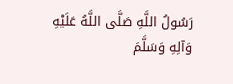رَسُولُ اللَّهِ صَلَّى اللَّهُ عَلَيْهِ وَآلِهِ وَسَلَّمَ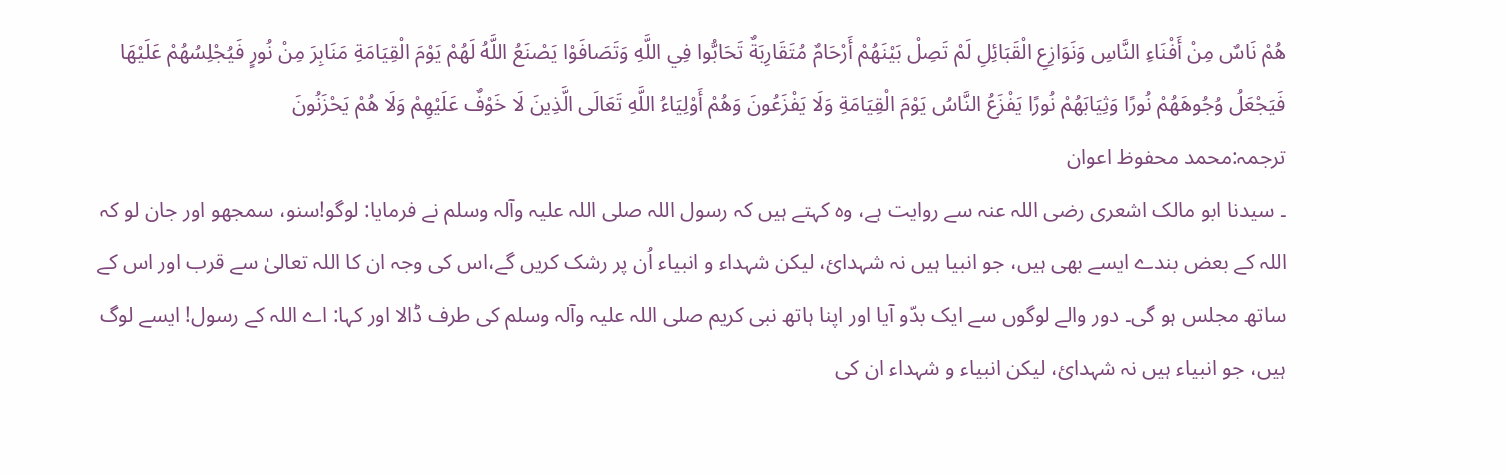هُمْ نَاسٌ مِنْ أَفْنَاءِ النَّاسِ وَنَوَازِعِ الْقَبَائِلِ لَمْ تَصِلْ بَيْنَهُمْ أَرْحَامٌ مُتَقَارِبَةٌ تَحَابُّوا فِي اللَّهِ وَتَصَافَوْا يَصْنَعُ اللَّهُ لَهُمْ يَوْمَ الْقِيَامَةِ مَنَابِرَ مِنْ نُورٍ فَيُجْلِسُهُمْ عَلَيْهَا فَيَجْعَلُ وُجُوهَهُمْ نُورًا وَثِيَابَهُمْ نُورًا يَفْزَعُ النَّاسُ يَوْمَ الْقِيَامَةِ وَلَا يَفْزَعُونَ وَهُمْ أَوْلِيَاءُ اللَّهِ تَعَالَى الَّذِينَ لَا خَوْفٌ عَلَيْهِمْ وَلَا هُمْ يَحْزَنُونَ
ترجمہ:محمد محفوظ اعوان
۔ سیدنا ابو مالک اشعری رضی اللہ عنہ سے روایت ہے، وہ کہتے ہیں کہ رسول اللہ صلی اللہ علیہ وآلہ وسلم نے فرمایا: لوگو!سنو، سمجھو اور جان لو کہ اللہ کے بعض بندے ایسے بھی ہیں، جو انبیا ہیں نہ شہدائ، لیکن شہداء و انبیاء اُن پر رشک کریں گے،اس کی وجہ ان کا اللہ تعالیٰ سے قرب اور اس کے ساتھ مجلس ہو گی۔ دور والے لوگوں سے ایک بدّو آیا اور اپنا ہاتھ نبی کریم صلی اللہ علیہ وآلہ وسلم کی طرف ڈالا اور کہا: اے اللہ کے رسول! ایسے لوگ ہیں، جو انبیاء ہیں نہ شہدائ، لیکن انبیاء و شہداء ان کی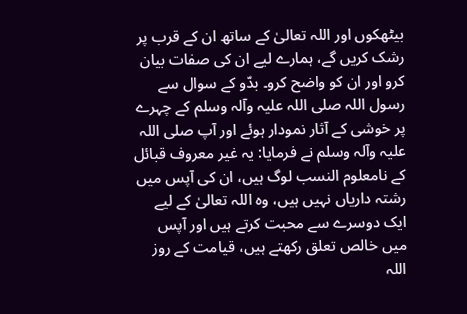بیٹھکوں اور اللہ تعالیٰ کے ساتھ ان کے قرب پر رشک کریں گے، ہمارے لیے ان کی صفات بیان کرو اور ان کو واضح کرو۔ بدّو کے سوال سے رسول اللہ صلی اللہ علیہ وآلہ وسلم کے چہرے پر خوشی کے آثار نمودار ہوئے اور آپ صلی اللہ علیہ وآلہ وسلم نے فرمایا: یہ غیر معروف قبائل کے نامعلوم النسب لوگ ہیں، ان کی آپس میں رشتہ داریاں نہیں ہیں، وہ اللہ تعالیٰ کے لیے ایک دوسرے سے محبت کرتے ہیں اور آپس میں خالص تعلق رکھتے ہیں، قیامت کے روز اللہ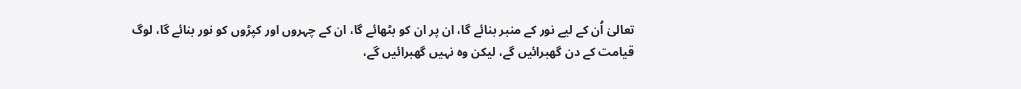تعالیٰ اُن کے لیے نور کے منبر بنائے گا، ان پر ان کو بٹھائے گا، ان کے چہروں اور کپڑوں کو نور بنائے گا، لوگ قیامت کے دن گھبرائیں گے، لیکن وہ نہیں گھبرائیں گے،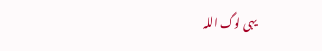یہی لوگ اللہ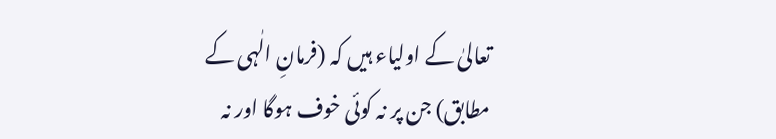تعالیٰ کے اولیاء ہیں کہ (فرمانِ الٰہی کے مطابق) جن پر نہ کوئی خوف ہوگا اور نہ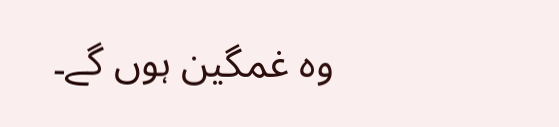وہ غمگین ہوں گے۔